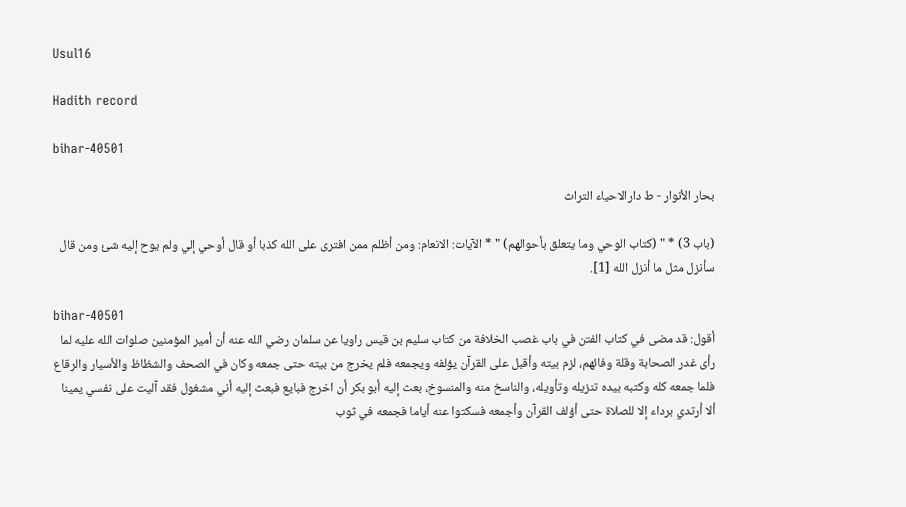Usul16

Hadith record

bihar-40501

بحار الأنوار - ط دارالاحياء التراث

(باب 3) * " (كتاب الوحي وما يتعلق بأحوالهم) " * الآيات: الانعام: ومن أظلم ممن افترى على الله كذبا أو قال أوحي إلي ولم يوح إليه شئ ومن قال سأنزل مثل ما أنزل الله [1].

bihar-40501
أقول: قد مضى في كتاب الفتن في باب غصب الخلافة من كتاب سليم بن قيس راويا عن سلمان رضي الله عنه أن أمير المؤمنين صلوات الله عليه لما رأى غدر الصحابة وقلة وفائهم، لزم بيته وأقبل على القرآن يؤلفه ويجمعه فلم يخرج من بيته حتى جمعه وكان في الصحف والشظاظ والأسيار والرقاع فلما جمعه كله وكتبه بيده تنزيله وتأويله، والناسخ منه والمنسوخ، بعث إليه أبو بكر أن اخرج فبايع فبعث إليه أني مشغول فقد آليت على نفسي يمينا ألا أرتدي برداء إلا للصلاة حتى أؤلف القرآن وأجمعه فسكتوا عنه أياما فجمعه في ثوب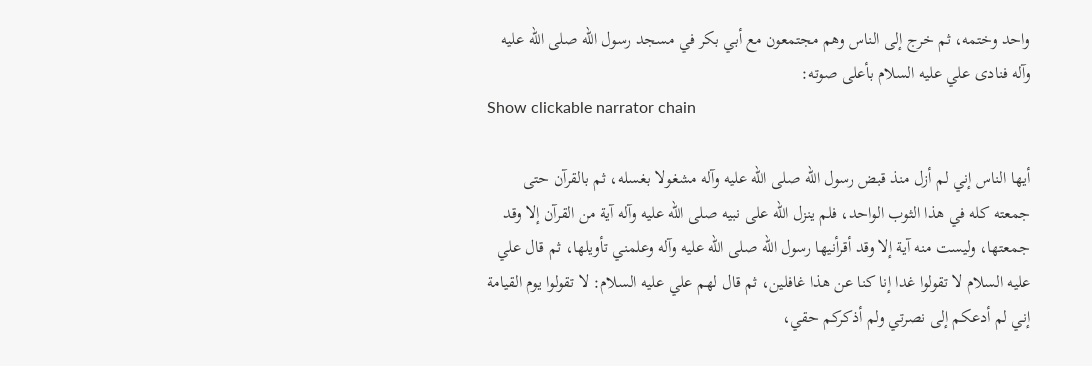واحد وختمه، ثم خرج إلى الناس وهم مجتمعون مع أبي بكر في مسجد رسول الله صلى الله عليه وآله فنادى علي عليه السلام بأعلى صوته:
Show clickable narrator chain

أيها الناس إني لم أزل منذ قبض رسول الله صلى الله عليه وآله مشغولا بغسله، ثم بالقرآن حتى جمعته كله في هذا الثوب الواحد، فلم ينزل الله على نبيه صلى الله عليه وآله آية من القرآن إلا وقد جمعتها، وليست منه آية إلا وقد أقرأنيها رسول الله صلى الله عليه وآله وعلمني تأويلها، ثم قال علي عليه السلام لا تقولوا غدا إنا كنا عن هذا غافلين، ثم قال لهم علي عليه السلام: لا تقولوا يوم القيامة إني لم أدعكم إلى نصرتي ولم أذكركم حقي،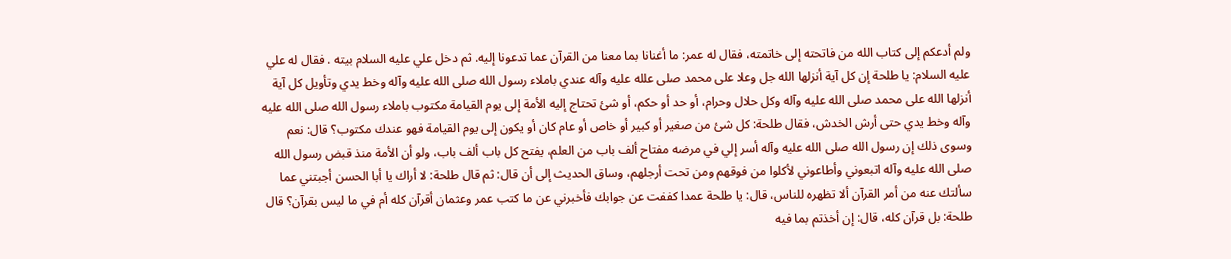ولم أدعكم إلى كتاب الله من فاتحته إلى خاتمته، فقال له عمر: ما أغنانا بما معنا من القرآن عما تدعونا إليه. ثم دخل علي عليه السلام بيته . فقال له علي عليه السلام: يا طلحة إن كل آية أنزلها الله جل وعلا على محمد صلى علله عليه وآله عندي باملاء رسول الله صلى الله عليه وآله وخط يدي وتأويل كل آية أنزلها الله على محمد صلى الله عليه وآله وكل حلال وحرام، أو حد أو حكم، أو شئ تحتاج إليه الأمة إلى يوم القيامة مكتوب باملاء رسول الله صلى الله عليه وآله وخط يدي حتى أرش الخدش، فقال طلحة: كل شئ من صغير أو كبير أو خاص أو عام كان أو يكون إلى يوم القيامة فهو عندك مكتوب؟ قال: نعم وسوى ذلك إن رسول الله صلى الله عليه وآله أسر إلي في مرضه مفتاح ألف باب من العلم، يفتح كل باب ألف باب، ولو أن الأمة منذ قبض رسول الله صلى الله عليه وآله اتبعوني وأطاعوني لأكلوا من فوقهم ومن تحت أرجلهم، وساق الحديث إلى أن قال: ثم قال طلحة: لا أراك يا أبا الحسن أجبتني عما سألتك عنه من أمر القرآن ألا تظهره للناس، قال: يا طلحة عمدا كففت عن جوابك فأخبرني عن ما كتب عمر وعثمان أقرآن كله أم في ما ليس بقرآن؟ قال طلحة: بل قرآن كله، قال: إن أخذتم بما فيه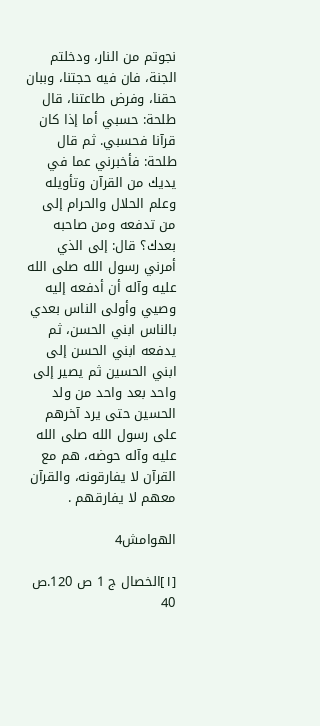نجوتم من النار، ودخلتم الجنة، فان فيه حجتنا، وببان حقنا، وفرض طاعتنا، قال طلحة: حسبي أما إذا كان قرآنا فحسبي. ثم قال طلحة: فأخبرني عما في يديك من القرآن وتأويله وعلم الحلال والحرام إلى من تدفعه ومن صاحبه بعدك؟ قال: إلى الذي أمرني رسول الله صلى الله عليه وآله أن أدفعه إليه وصيي وأولى الناس بعدي بالناس ابني الحسن، ثم يدفعه ابني الحسن إلى ابني الحسين ثم يصير إلى واحد بعد واحد من ولد الحسين حتى يرد آخرهم على رسول الله صلى الله عليه وآله حوضه، هم مع القرآن لا يفارقونه، والقرآن معهم لا يفارقهم .

الهوامش4

[١]الخصال ج 1 ص 120.ص 40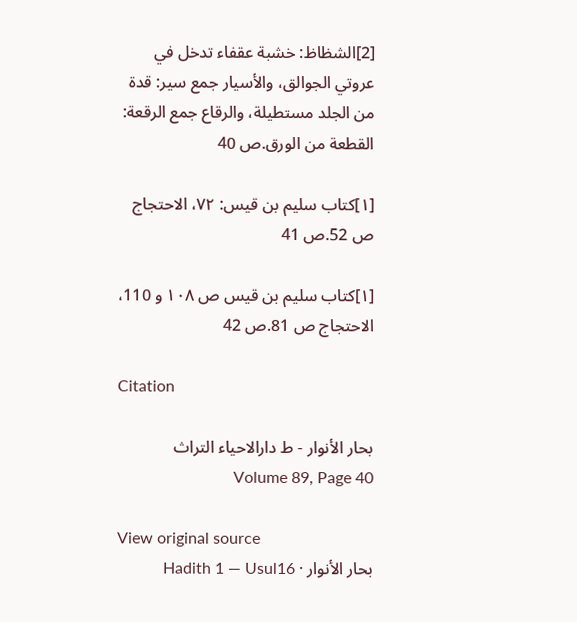[2]الشظاظ: خشبة عقفاء تدخل في عروتي الجوالق، والأسيار جمع سير: قدة من الجلد مستطيلة، والرقاع جمع الرقعة: القطعة من الورق.ص 40

[١]كتاب سليم بن قيس: ٧٢، الاحتجاج ص 52.ص 41

[١]كتاب سليم بن قيس ص ١٠٨ و 110، الاحتجاج ص 81.ص 42

Citation

بحار الأنوار - ط دارالاحياء التراث Volume 89, Page 40

View original source
بحار الأنوار · Hadith 1 — Usul16